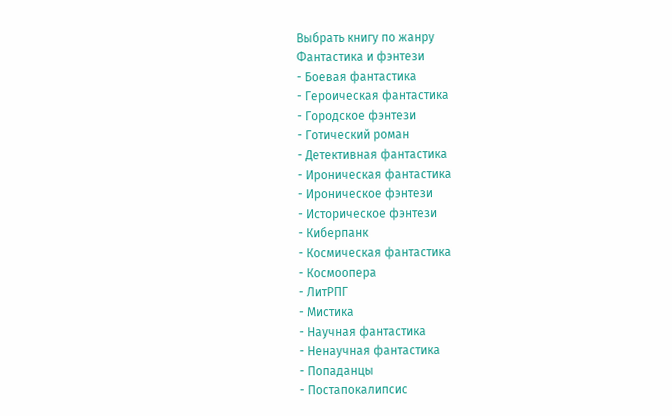Выбрать книгу по жанру
Фантастика и фэнтези
- Боевая фантастика
- Героическая фантастика
- Городское фэнтези
- Готический роман
- Детективная фантастика
- Ироническая фантастика
- Ироническое фэнтези
- Историческое фэнтези
- Киберпанк
- Космическая фантастика
- Космоопера
- ЛитРПГ
- Мистика
- Научная фантастика
- Ненаучная фантастика
- Попаданцы
- Постапокалипсис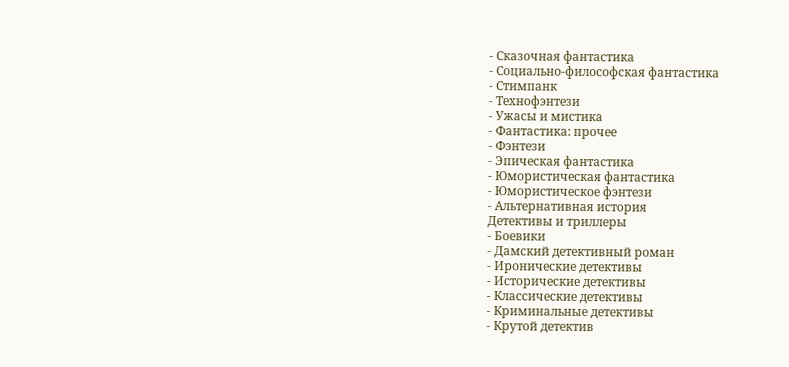- Сказочная фантастика
- Социально-философская фантастика
- Стимпанк
- Технофэнтези
- Ужасы и мистика
- Фантастика: прочее
- Фэнтези
- Эпическая фантастика
- Юмористическая фантастика
- Юмористическое фэнтези
- Альтернативная история
Детективы и триллеры
- Боевики
- Дамский детективный роман
- Иронические детективы
- Исторические детективы
- Классические детективы
- Криминальные детективы
- Крутой детектив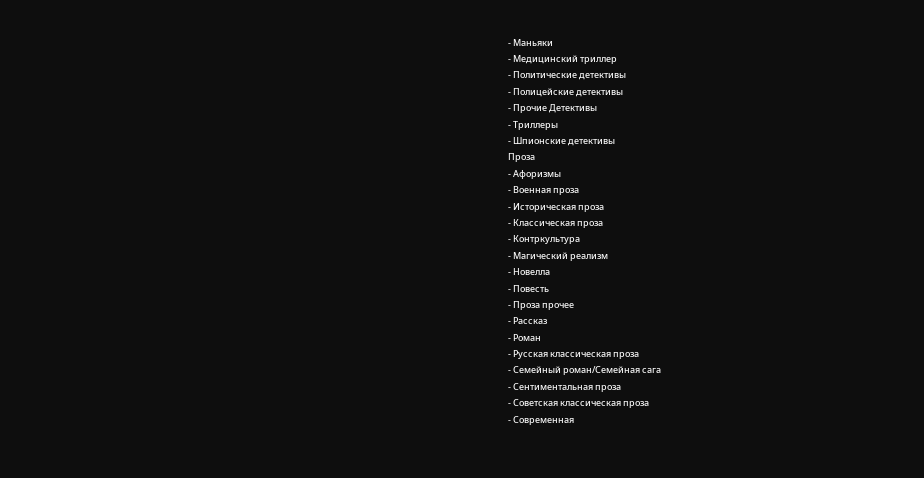- Маньяки
- Медицинский триллер
- Политические детективы
- Полицейские детективы
- Прочие Детективы
- Триллеры
- Шпионские детективы
Проза
- Афоризмы
- Военная проза
- Историческая проза
- Классическая проза
- Контркультура
- Магический реализм
- Новелла
- Повесть
- Проза прочее
- Рассказ
- Роман
- Русская классическая проза
- Семейный роман/Семейная сага
- Сентиментальная проза
- Советская классическая проза
- Современная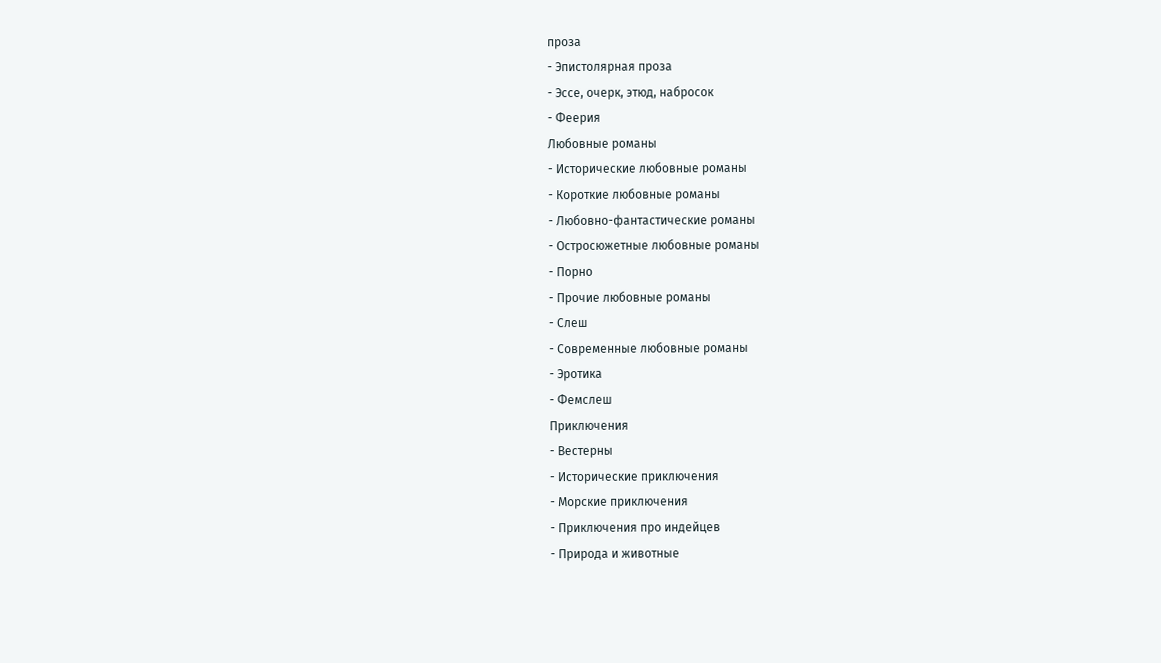проза
- Эпистолярная проза
- Эссе, очерк, этюд, набросок
- Феерия
Любовные романы
- Исторические любовные романы
- Короткие любовные романы
- Любовно-фантастические романы
- Остросюжетные любовные романы
- Порно
- Прочие любовные романы
- Слеш
- Современные любовные романы
- Эротика
- Фемслеш
Приключения
- Вестерны
- Исторические приключения
- Морские приключения
- Приключения про индейцев
- Природа и животные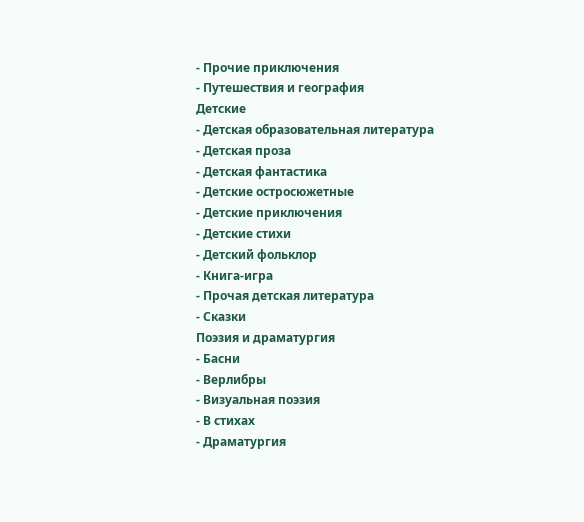- Прочие приключения
- Путешествия и география
Детские
- Детская образовательная литература
- Детская проза
- Детская фантастика
- Детские остросюжетные
- Детские приключения
- Детские стихи
- Детский фольклор
- Книга-игра
- Прочая детская литература
- Сказки
Поэзия и драматургия
- Басни
- Верлибры
- Визуальная поэзия
- В стихах
- Драматургия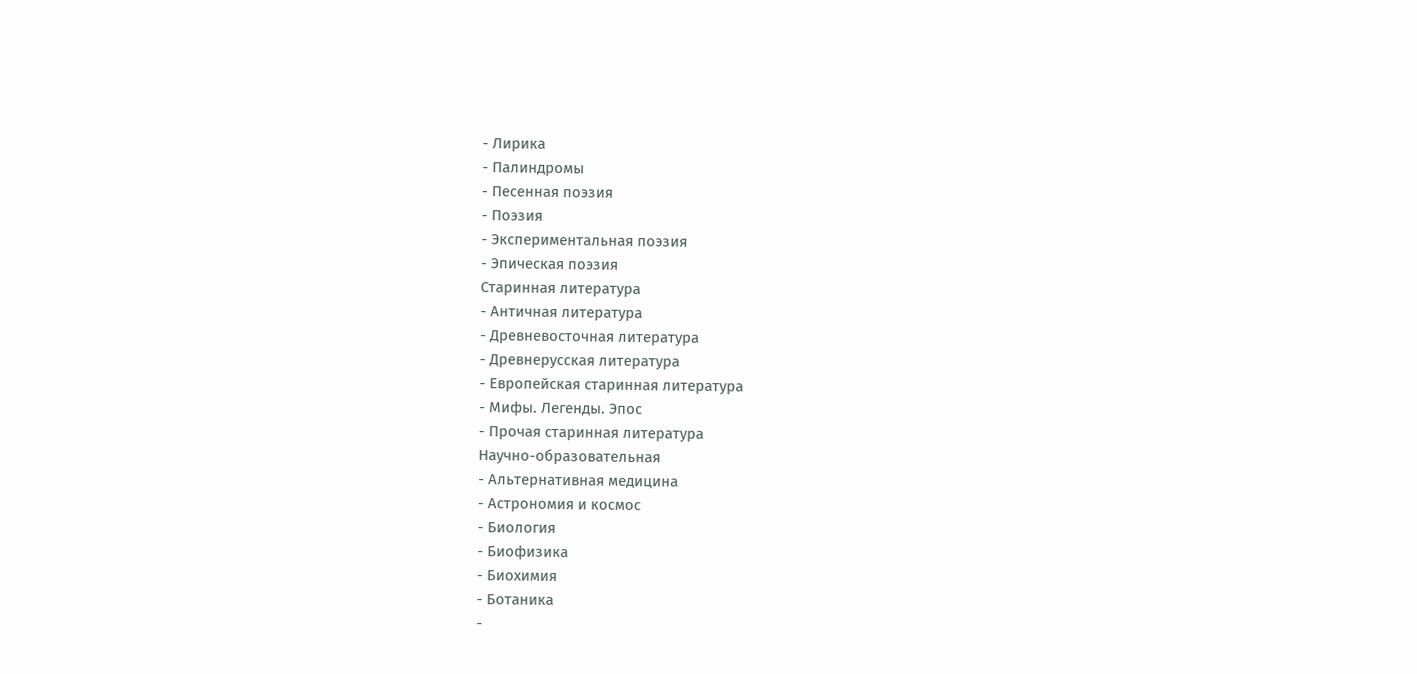- Лирика
- Палиндромы
- Песенная поэзия
- Поэзия
- Экспериментальная поэзия
- Эпическая поэзия
Старинная литература
- Античная литература
- Древневосточная литература
- Древнерусская литература
- Европейская старинная литература
- Мифы. Легенды. Эпос
- Прочая старинная литература
Научно-образовательная
- Альтернативная медицина
- Астрономия и космос
- Биология
- Биофизика
- Биохимия
- Ботаника
-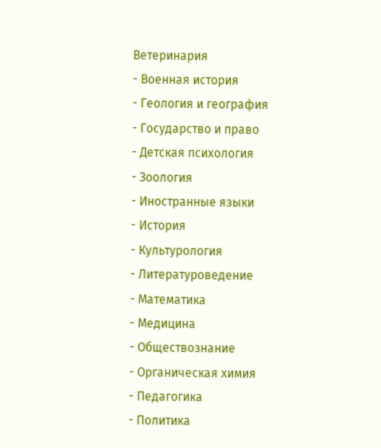Ветеринария
- Военная история
- Геология и география
- Государство и право
- Детская психология
- Зоология
- Иностранные языки
- История
- Культурология
- Литературоведение
- Математика
- Медицина
- Обществознание
- Органическая химия
- Педагогика
- Политика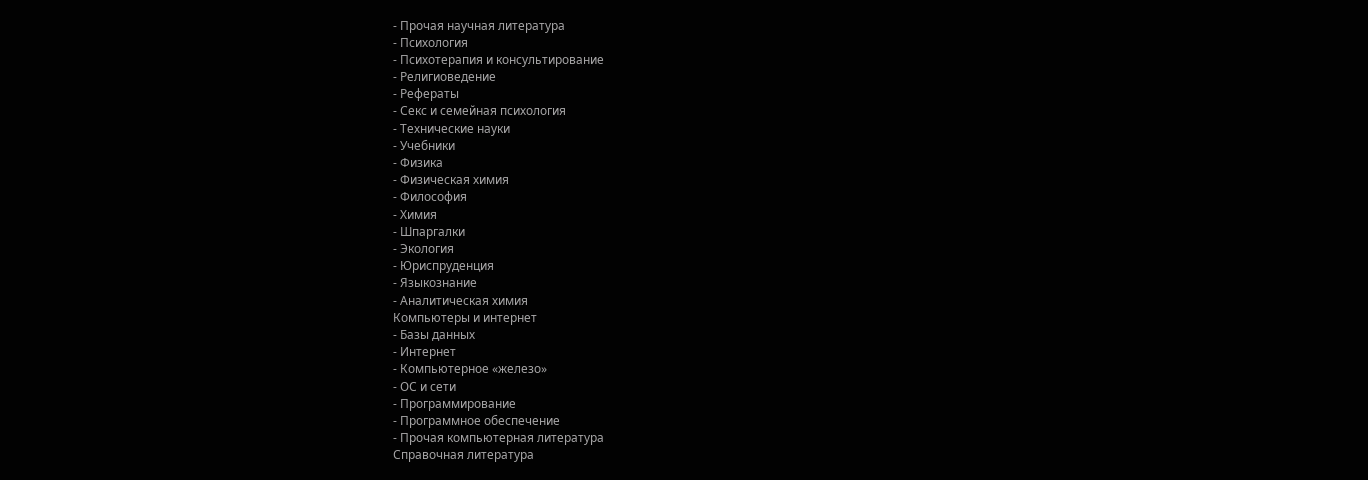- Прочая научная литература
- Психология
- Психотерапия и консультирование
- Религиоведение
- Рефераты
- Секс и семейная психология
- Технические науки
- Учебники
- Физика
- Физическая химия
- Философия
- Химия
- Шпаргалки
- Экология
- Юриспруденция
- Языкознание
- Аналитическая химия
Компьютеры и интернет
- Базы данных
- Интернет
- Компьютерное «железо»
- ОС и сети
- Программирование
- Программное обеспечение
- Прочая компьютерная литература
Справочная литература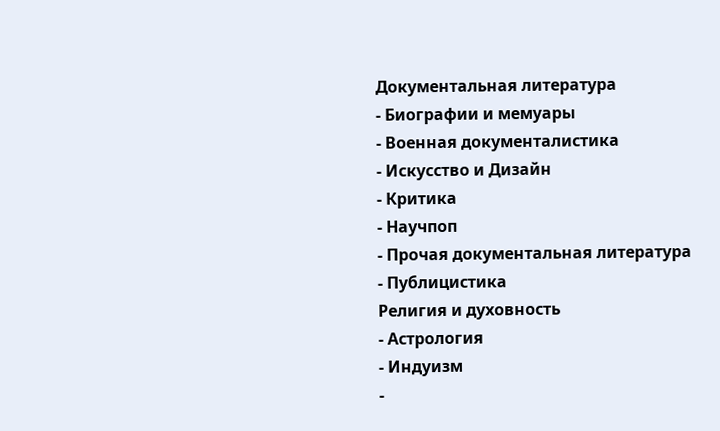Документальная литература
- Биографии и мемуары
- Военная документалистика
- Искусство и Дизайн
- Критика
- Научпоп
- Прочая документальная литература
- Публицистика
Религия и духовность
- Астрология
- Индуизм
-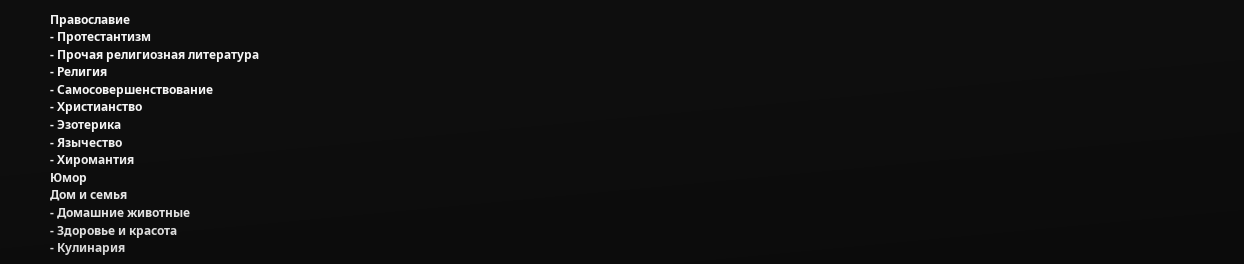Православие
- Протестантизм
- Прочая религиозная литература
- Религия
- Самосовершенствование
- Христианство
- Эзотерика
- Язычество
- Хиромантия
Юмор
Дом и семья
- Домашние животные
- Здоровье и красота
- Кулинария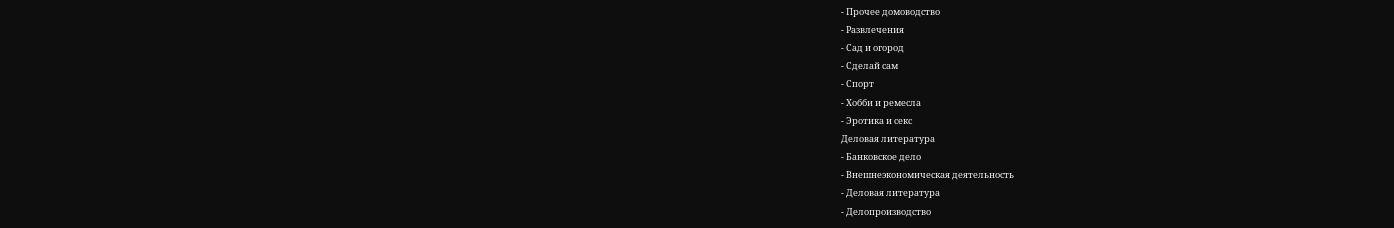- Прочее домоводство
- Развлечения
- Сад и огород
- Сделай сам
- Спорт
- Хобби и ремесла
- Эротика и секс
Деловая литература
- Банковское дело
- Внешнеэкономическая деятельность
- Деловая литература
- Делопроизводство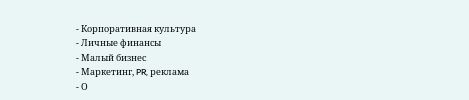- Корпоративная культура
- Личные финансы
- Малый бизнес
- Маркетинг, PR, реклама
- О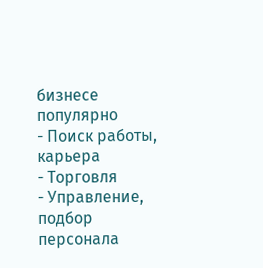бизнесе популярно
- Поиск работы, карьера
- Торговля
- Управление, подбор персонала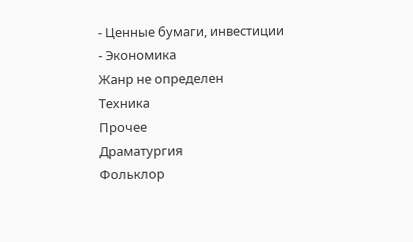- Ценные бумаги, инвестиции
- Экономика
Жанр не определен
Техника
Прочее
Драматургия
Фольклор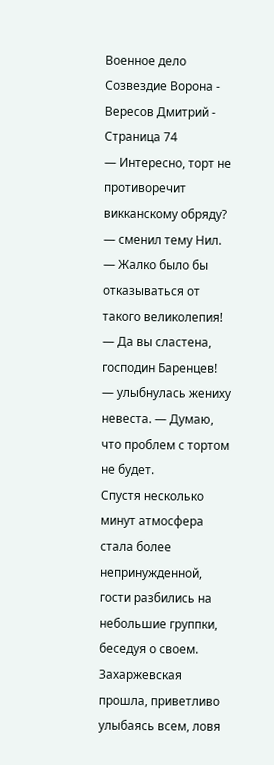Военное дело
Созвездие Ворона - Вересов Дмитрий - Страница 74
— Интересно, торт не противоречит викканскому обряду? — сменил тему Нил. — Жалко было бы отказываться от такого великолепия!
— Да вы сластена, господин Баренцев! — улыбнулась жениху невеста. — Думаю, что проблем с тортом не будет.
Спустя несколько минут атмосфера стала более непринужденной, гости разбились на небольшие группки, беседуя о своем. Захаржевская прошла, приветливо улыбаясь всем, ловя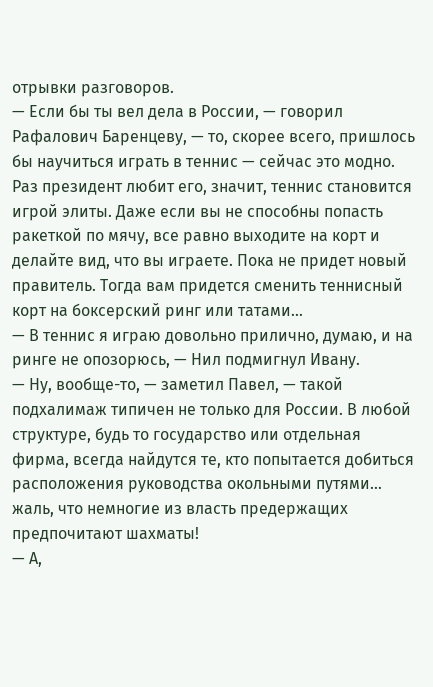отрывки разговоров.
— Если бы ты вел дела в России, — говорил Рафалович Баренцеву, — то, скорее всего, пришлось бы научиться играть в теннис — сейчас это модно. Раз президент любит его, значит, теннис становится игрой элиты. Даже если вы не способны попасть ракеткой по мячу, все равно выходите на корт и делайте вид, что вы играете. Пока не придет новый правитель. Тогда вам придется сменить теннисный корт на боксерский ринг или татами…
— В теннис я играю довольно прилично, думаю, и на ринге не опозорюсь, — Нил подмигнул Ивану.
— Ну, вообще-то, — заметил Павел, — такой подхалимаж типичен не только для России. В любой структуре, будь то государство или отдельная фирма, всегда найдутся те, кто попытается добиться расположения руководства окольными путями… жаль, что немногие из власть предержащих предпочитают шахматы!
— А,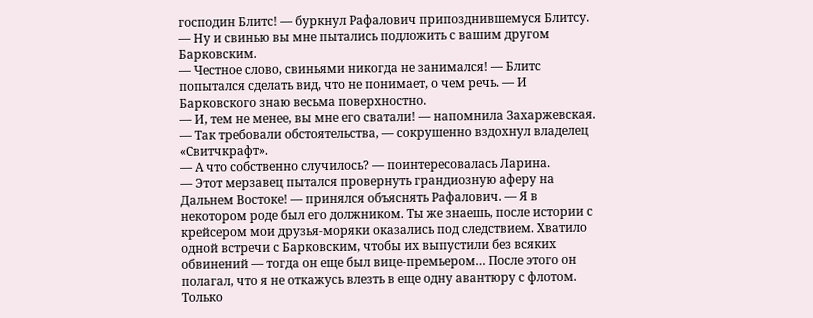господин Блитс! — буркнул Рафалович припозднившемуся Блитсу. — Ну и свинью вы мне пытались подложить с вашим другом Барковским.
— Честное слово, свиньями никогда не занимался! — Блитс попытался сделать вид, что не понимает, о чем речь. — И Барковского знаю весьма поверхностно.
— И, тем не менее, вы мне его сватали! — напомнила Захаржевская.
— Так требовали обстоятельства, — сокрушенно вздохнул владелец «Свитчкрафт».
— А что собственно случилось? — поинтересовалась Ларина.
— Этот мерзавец пытался провернуть грандиозную аферу на Дальнем Востоке! — принялся объяснять Рафалович. — Я в некотором роде был его должником. Ты же знаешь, после истории с крейсером мои друзья-моряки оказались под следствием. Хватило одной встречи с Барковским, чтобы их выпустили без всяких обвинений — тогда он еще был вице-премьером… После этого он полагал, что я не откажусь влезть в еще одну авантюру с флотом. Только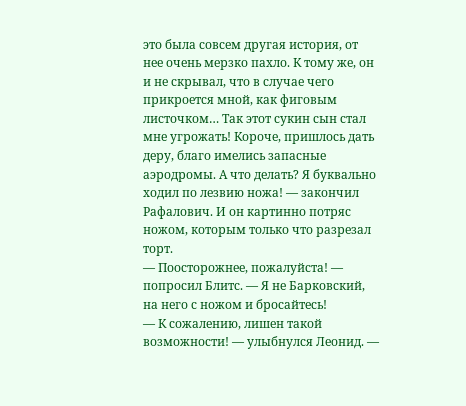это была совсем другая история, от нее очень мерзко пахло. К тому же, он и не скрывал, что в случае чего прикроется мной, как фиговым листочком… Так этот сукин сын стал мне угрожать! Короче, пришлось дать деру, благо имелись запасные аэродромы. А что делать? Я буквально ходил по лезвию ножа! — закончил Рафалович. И он картинно потряс ножом, которым только что разрезал торт.
— Поосторожнее, пожалуйста! — попросил Блитс. — Я не Барковский, на него с ножом и бросайтесь!
— К сожалению, лишен такой возможности! — улыбнулся Леонид. —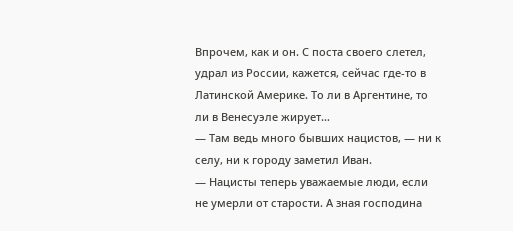Впрочем, как и он. С поста своего слетел, удрал из России, кажется, сейчас где-то в Латинской Америке. То ли в Аргентине, то ли в Венесуэле жирует…
— Там ведь много бывших нацистов, — ни к селу, ни к городу заметил Иван.
— Нацисты теперь уважаемые люди, если не умерли от старости. А зная господина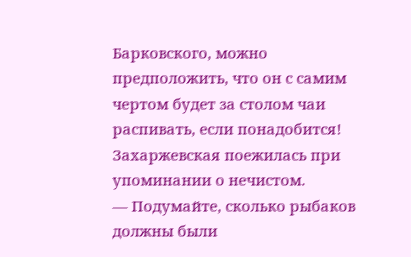Барковского, можно предположить, что он с самим чертом будет за столом чаи распивать, если понадобится!
Захаржевская поежилась при упоминании о нечистом.
— Подумайте, сколько рыбаков должны были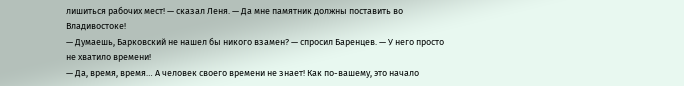лишиться рабочих мест! — сказал Леня. — Да мне памятник должны поставить во Владивостоке!
— Думаешь, Барковский не нашел бы никого взамен? — спросил Баренцев. — У него просто не хватило времени!
— Да, время, время… А человек своего времени не знает! Как по-вашему, это начало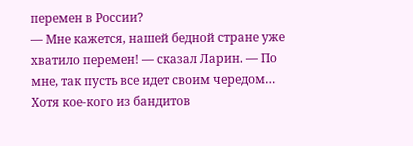перемен в России?
— Мне кажется, нашей бедной стране уже хватило перемен! — сказал Ларин. — По мне, так пусть все идет своим чередом… Хотя кое-кого из бандитов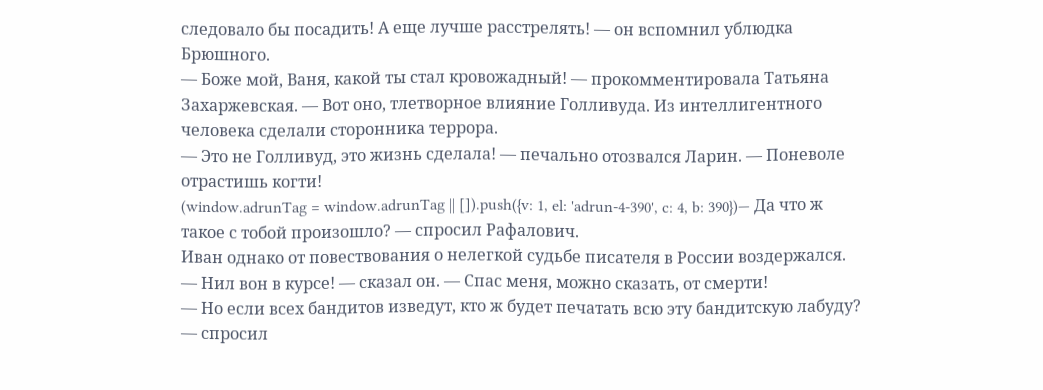следовало бы посадить! А еще лучше расстрелять! — он вспомнил ублюдка Брюшного.
— Боже мой, Ваня, какой ты стал кровожадный! — прокомментировала Татьяна Захаржевская. — Вот оно, тлетворное влияние Голливуда. Из интеллигентного человека сделали сторонника террора.
— Это не Голливуд, это жизнь сделала! — печально отозвался Ларин. — Поневоле отрастишь когти!
(window.adrunTag = window.adrunTag || []).push({v: 1, el: 'adrun-4-390', c: 4, b: 390})— Да что ж такое с тобой произошло? — спросил Рафалович.
Иван однако от повествования о нелегкой судьбе писателя в России воздержался.
— Нил вон в курсе! — сказал он. — Спас меня, можно сказать, от смерти!
— Но если всех бандитов изведут, кто ж будет печатать всю эту бандитскую лабуду? — спросил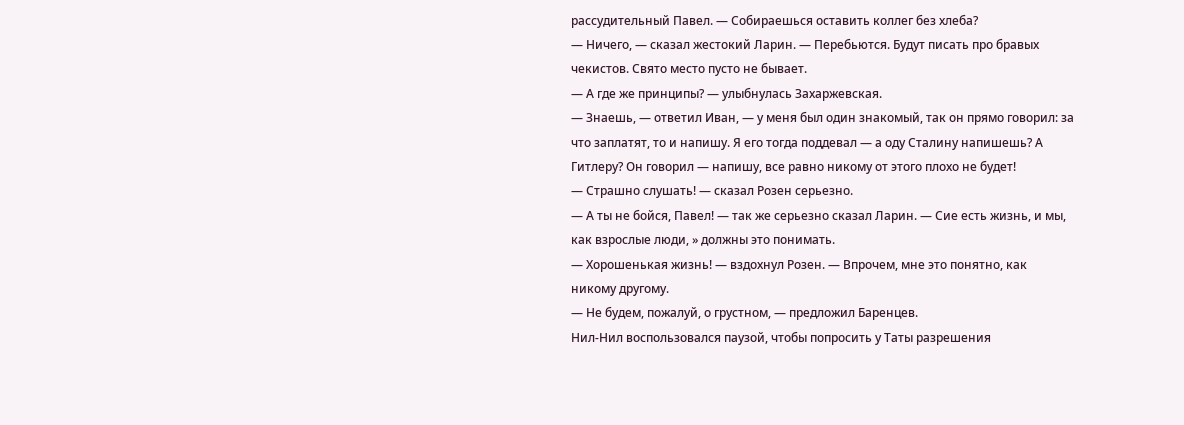рассудительный Павел. — Собираешься оставить коллег без хлеба?
— Ничего, — сказал жестокий Ларин. — Перебьются. Будут писать про бравых чекистов. Свято место пусто не бывает.
— А где же принципы? — улыбнулась Захаржевская.
— Знаешь, — ответил Иван, — у меня был один знакомый, так он прямо говорил: за что заплатят, то и напишу. Я его тогда поддевал — а оду Сталину напишешь? А Гитлеру? Он говорил — напишу, все равно никому от этого плохо не будет!
— Страшно слушать! — сказал Розен серьезно.
— А ты не бойся, Павел! — так же серьезно сказал Ларин. — Сие есть жизнь, и мы, как взрослые люди, » должны это понимать.
— Хорошенькая жизнь! — вздохнул Розен. — Впрочем, мне это понятно, как никому другому.
— Не будем, пожалуй, о грустном, — предложил Баренцев.
Нил-Нил воспользовался паузой, чтобы попросить у Таты разрешения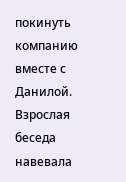покинуть компанию вместе с Данилой. Взрослая беседа навевала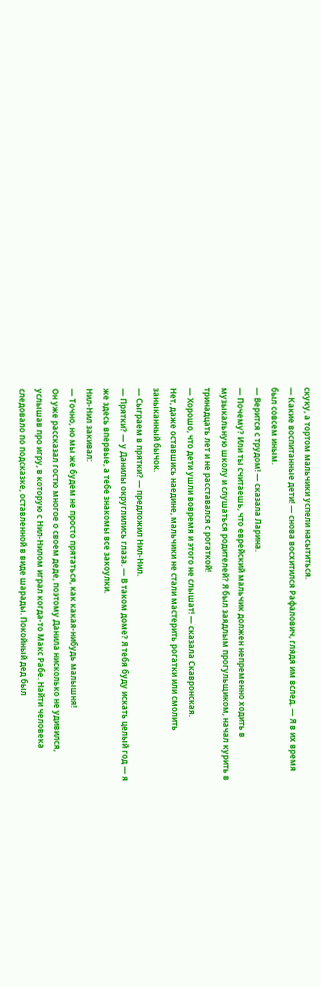скуку, а тортом мальчики успели насытиться.
— Какие воспитанные дети! — снова восхитился Рафалович, глядя им вслед. — Я в их время был совсем иным.
— Верится с трудом! — сказала Ларина.
— Почему? Или ты считаешь, что еврейский мальчик должен непременно ходить в музыкальную школу и слушаться родителей? Я был заядлым прогульщиком, начал курить в тринадцать лет и не расставался с рогаткой!
— Хорошо, что дети ушли вовремя и этого не слышат! — сказала Скавронская.
Нет, даже оставшись наедине, мальчики не стали мастерить рогатки или смолить заныканный бычок.
— Сыграем в прятки? — предложил Нил-Нил.
— Прятки? — у Данилы округлились глаза. — В таком доме? Я тебя буду искать целый год — я же здесь впервые, а тебе знакомы все закоулки.
Нил-Нил закивал:
— Точно, но мы же будем не просто прятаться, как какая-нибудь малышня!
Он уже рассказал гостю многое о своем деде, поэтому Данила нисколько не удивился, услышав про игру, в которую с Нил-Нилом играл когда-то Макс Рабе. Найти человека следовало по подсказке, оставленной в виде шарады. Покойный дед был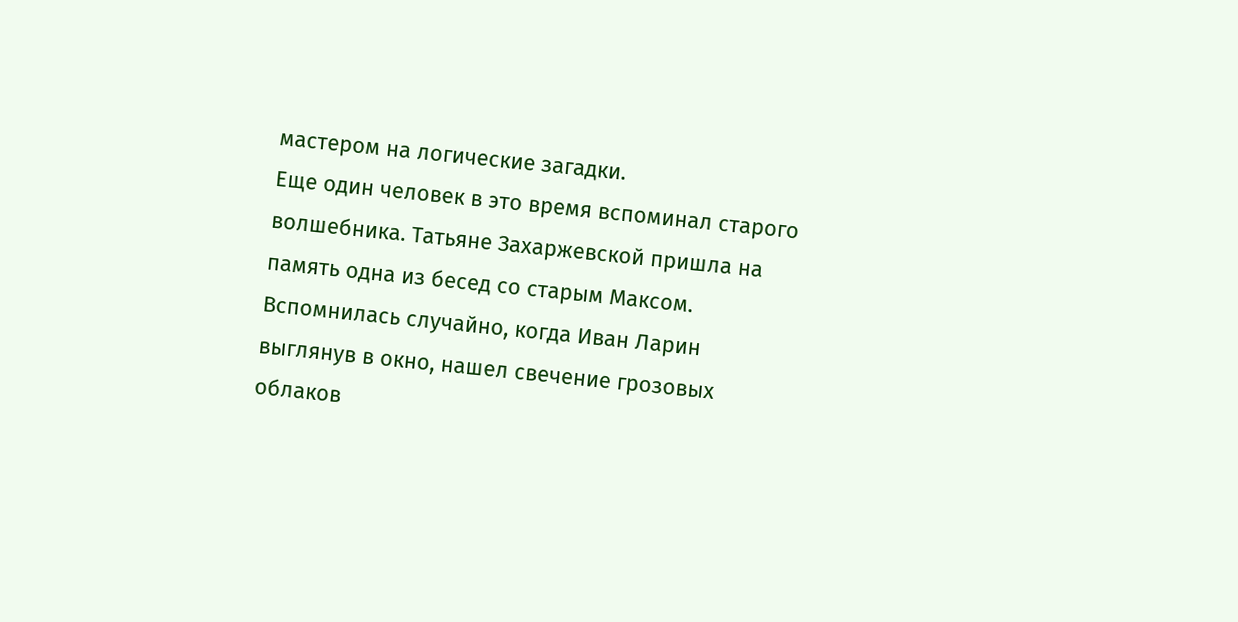мастером на логические загадки.
Еще один человек в это время вспоминал старого волшебника. Татьяне Захаржевской пришла на память одна из бесед со старым Максом. Вспомнилась случайно, когда Иван Ларин выглянув в окно, нашел свечение грозовых облаков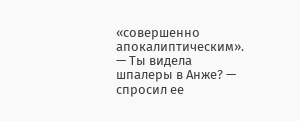«совершенно апокалиптическим».
— Ты видела шпалеры в Анже? — спросил ее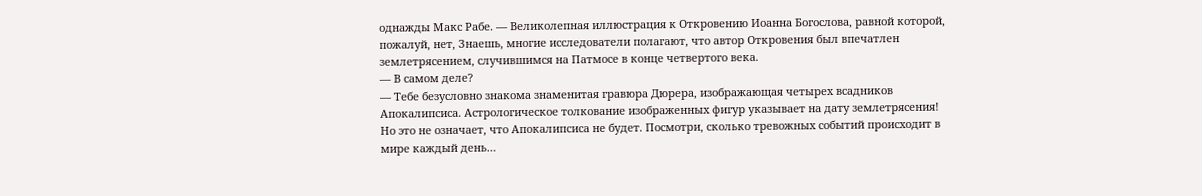однажды Макс Рабе. — Великолепная иллюстрация к Откровению Иоанна Богослова, равной которой, пожалуй, нет, Знаешь, многие исследователи полагают, что автор Откровения был впечатлен землетрясением, случившимся на Патмосе в конце четвертого века.
— В самом деле?
— Тебе безусловно знакома знаменитая гравюра Дюрера, изображающая четырех всадников Апокалипсиса. Астрологическое толкование изображенных фигур указывает на дату землетрясения! Но это не означает, что Апокалипсиса не будет. Посмотри, сколько тревожных событий происходит в мире каждый день…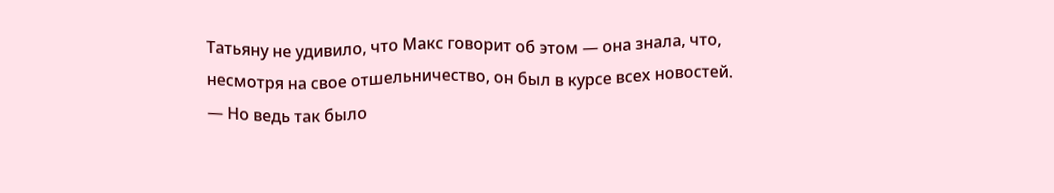Татьяну не удивило, что Макс говорит об этом — она знала, что, несмотря на свое отшельничество, он был в курсе всех новостей.
— Но ведь так было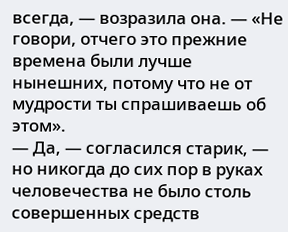всегда, — возразила она. — «Не говори, отчего это прежние времена были лучше нынешних, потому что не от мудрости ты спрашиваешь об этом».
— Да, — согласился старик, — но никогда до сих пор в руках человечества не было столь совершенных средств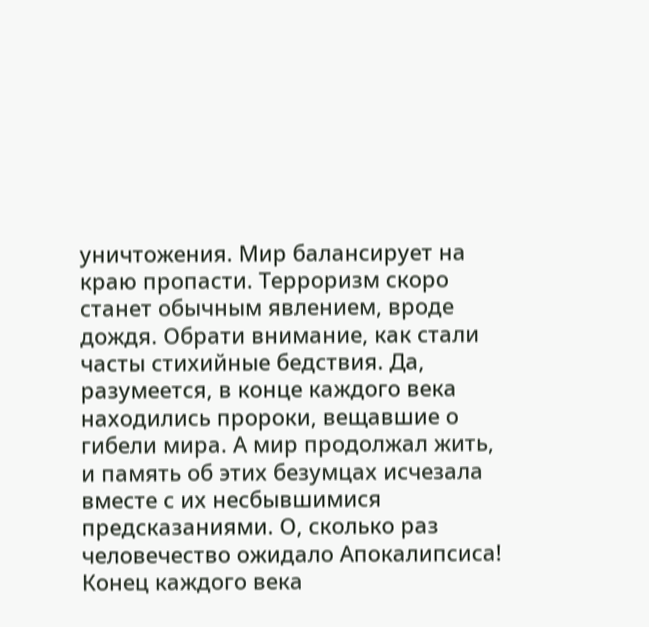уничтожения. Мир балансирует на краю пропасти. Терроризм скоро станет обычным явлением, вроде дождя. Обрати внимание, как стали часты стихийные бедствия. Да, разумеется, в конце каждого века находились пророки, вещавшие о гибели мира. А мир продолжал жить, и память об этих безумцах исчезала вместе с их несбывшимися предсказаниями. О, сколько раз человечество ожидало Апокалипсиса! Конец каждого века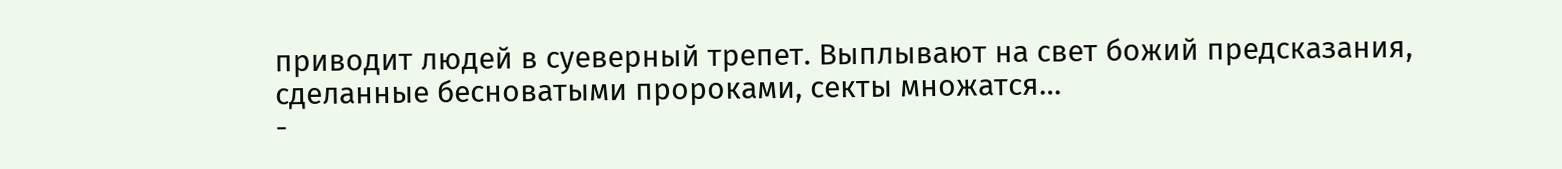приводит людей в суеверный трепет. Выплывают на свет божий предсказания, сделанные бесноватыми пророками, секты множатся…
-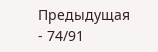Предыдущая
- 74/91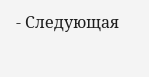- Следующая